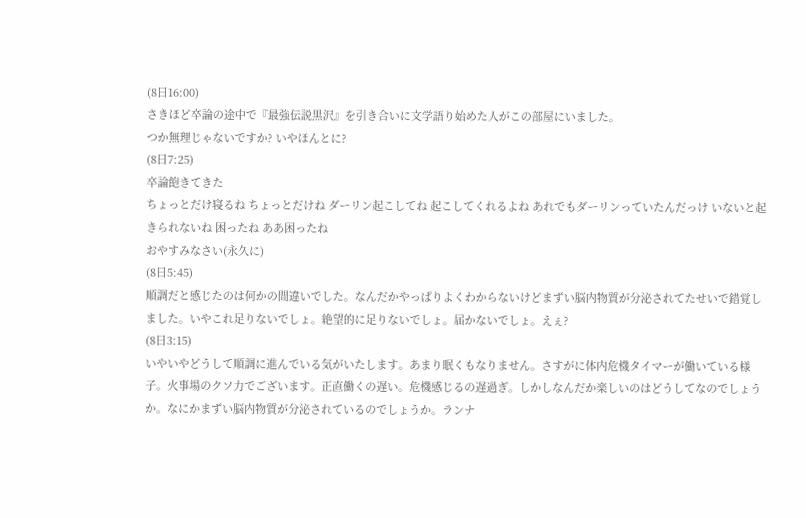(8日16:00)
さきほど卒論の途中で『最強伝説黒沢』を引き合いに文学語り始めた人がこの部屋にいました。
つか無理じゃないですか? いやほんとに?
(8日7:25)
卒論飽きてきた
ちょっとだけ寝るね ちょっとだけね ダーリン起こしてね 起こしてくれるよね あれでもダーリンっていたんだっけ いないと起きられないね 困ったね ああ困ったね
おやすみなさい(永久に)
(8日5:45)
順調だと感じたのは何かの間違いでした。なんだかやっぱりよくわからないけどまずい脳内物質が分泌されてたせいで錯覚しました。いやこれ足りないでしょ。絶望的に足りないでしょ。届かないでしょ。えぇ?
(8日3:15)
いやいやどうして順調に進んでいる気がいたします。あまり眠くもなりません。さすがに体内危機タイマーが働いている様子。火事場のクソ力でございます。正直働くの遅い。危機感じるの遅過ぎ。しかしなんだか楽しいのはどうしてなのでしょうか。なにかまずい脳内物質が分泌されているのでしょうか。ランナ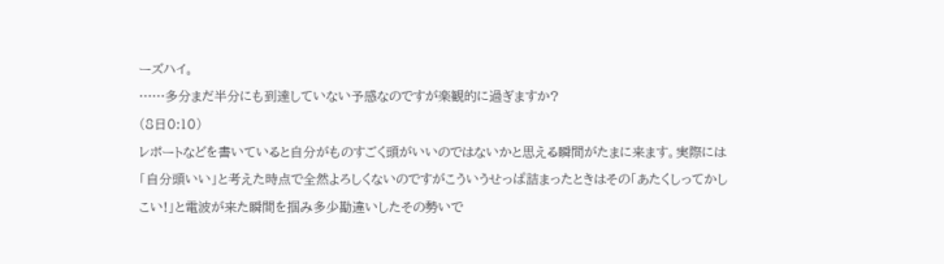ーズハイ。
……多分まだ半分にも到達していない予感なのですが楽観的に過ぎますか?
(8日0:10)
レポートなどを書いていると自分がものすごく頭がいいのではないかと思える瞬間がたまに来ます。実際には「自分頭いい」と考えた時点で全然よろしくないのですがこういうせっぱ詰まったときはその「あたくしってかしこい!」と電波が来た瞬間を掴み多少勘違いしたその勢いで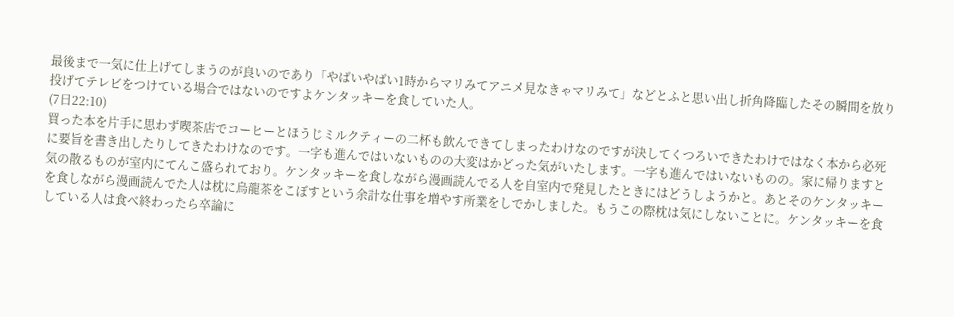最後まで一気に仕上げてしまうのが良いのであり「やばいやばい1時からマリみてアニメ見なきゃマリみて」などとふと思い出し折角降臨したその瞬間を放り投げてテレビをつけている場合ではないのですよケンタッキーを食していた人。
(7日22:10)
買った本を片手に思わず喫茶店でコーヒーとほうじミルクティーの二杯も飲んできてしまったわけなのですが決してくつろいできたわけではなく本から必死に要旨を書き出したりしてきたわけなのです。一字も進んではいないものの大変はかどった気がいたします。一字も進んではいないものの。家に帰りますと気の散るものが室内にてんこ盛られており。ケンタッキーを食しながら漫画読んでる人を自室内で発見したときにはどうしようかと。あとそのケンタッキーを食しながら漫画読んでた人は枕に烏龍茶をこぼすという余計な仕事を増やす所業をしでかしました。もうこの際枕は気にしないことに。ケンタッキーを食している人は食べ終わったら卒論に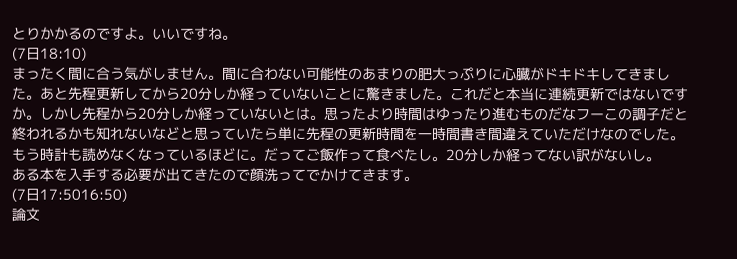とりかかるのですよ。いいですね。
(7日18:10)
まったく間に合う気がしません。間に合わない可能性のあまりの肥大っぷりに心臓がドキドキしてきました。あと先程更新してから20分しか経っていないことに驚きました。これだと本当に連続更新ではないですか。しかし先程から20分しか経っていないとは。思ったより時間はゆったり進むものだなフーこの調子だと終われるかも知れないなどと思っていたら単に先程の更新時間を一時間書き間違えていただけなのでした。もう時計も読めなくなっているほどに。だってご飯作って食べたし。20分しか経ってない訳がないし。
ある本を入手する必要が出てきたので顔洗ってでかけてきます。
(7日17:5016:50)
論文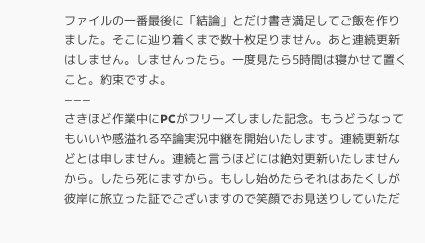ファイルの一番最後に「結論」とだけ書き満足してご飯を作りました。そこに辿り着くまで数十枚足りません。あと連続更新はしません。しませんったら。一度見たら5時間は寝かせて置くこと。約束ですよ。
−−−
さきほど作業中にPCがフリーズしました記念。もうどうなってもいいや感溢れる卒論実況中継を開始いたします。連続更新などとは申しません。連続と言うほどには絶対更新いたしませんから。したら死にますから。もしし始めたらそれはあたくしが彼岸に旅立った証でございますので笑顔でお見送りしていただ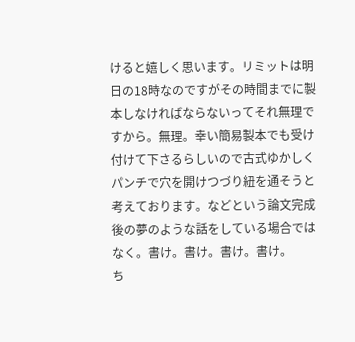けると嬉しく思います。リミットは明日の18時なのですがその時間までに製本しなければならないってそれ無理ですから。無理。幸い簡易製本でも受け付けて下さるらしいので古式ゆかしくパンチで穴を開けつづり紐を通そうと考えております。などという論文完成後の夢のような話をしている場合ではなく。書け。書け。書け。書け。
ち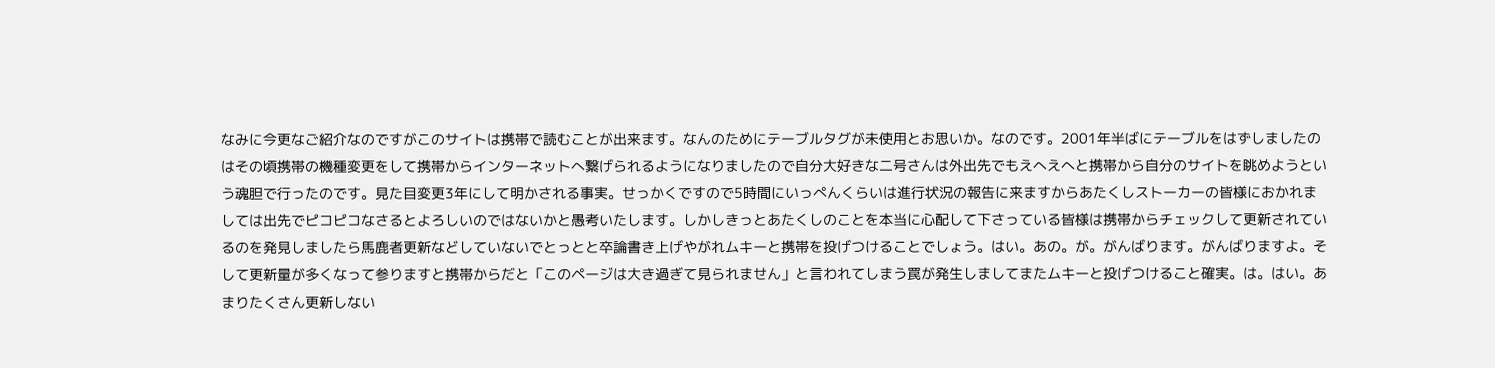なみに今更なご紹介なのですがこのサイトは携帯で読むことが出来ます。なんのためにテーブルタグが未使用とお思いか。なのです。2001年半ばにテーブルをはずしましたのはその頃携帯の機種変更をして携帯からインターネットへ繋げられるようになりましたので自分大好きな二号さんは外出先でもえへえへと携帯から自分のサイトを眺めようという魂胆で行ったのです。見た目変更3年にして明かされる事実。せっかくですので5時間にいっぺんくらいは進行状況の報告に来ますからあたくしストーカーの皆様におかれましては出先でピコピコなさるとよろしいのではないかと愚考いたします。しかしきっとあたくしのことを本当に心配して下さっている皆様は携帯からチェックして更新されているのを発見しましたら馬鹿者更新などしていないでとっとと卒論書き上げやがれムキーと携帯を投げつけることでしょう。はい。あの。が。がんばります。がんばりますよ。そして更新量が多くなって参りますと携帯からだと「このページは大き過ぎて見られません」と言われてしまう罠が発生しましてまたムキーと投げつけること確実。は。はい。あまりたくさん更新しない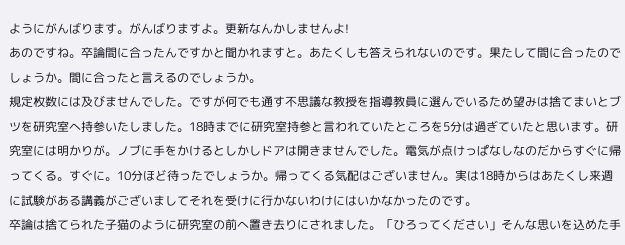ようにがんばります。がんばりますよ。更新なんかしませんよ!
あのですね。卒論間に合ったんですかと聞かれますと。あたくしも答えられないのです。果たして間に合ったのでしょうか。間に合ったと言えるのでしょうか。
規定枚数には及びませんでした。ですが何でも通す不思議な教授を指導教員に選んでいるため望みは捨てまいとブツを研究室へ持参いたしました。18時までに研究室持参と言われていたところを5分は過ぎていたと思います。研究室には明かりが。ノブに手をかけるとしかしドアは開きませんでした。電気が点けっぱなしなのだからすぐに帰ってくる。すぐに。10分ほど待ったでしょうか。帰ってくる気配はございません。実は18時からはあたくし来週に試験がある講義がございましてそれを受けに行かないわけにはいかなかったのです。
卒論は捨てられた子猫のように研究室の前へ置き去りにされました。「ひろってください」そんな思いを込めた手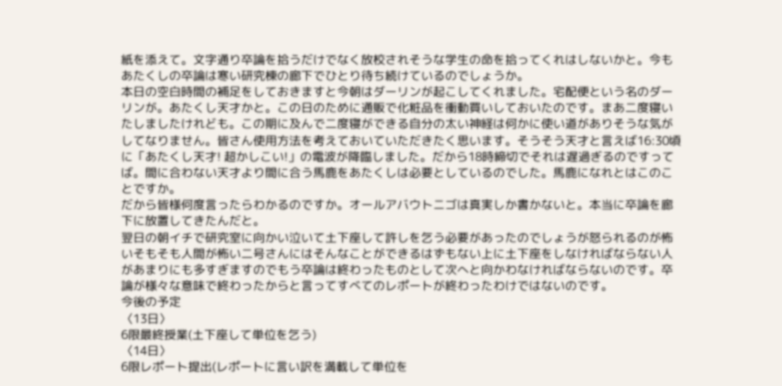紙を添えて。文字通り卒論を拾うだけでなく放校されそうな学生の命を拾ってくれはしないかと。今もあたくしの卒論は寒い研究棟の廊下でひとり待ち続けているのでしょうか。
本日の空白時間の補足をしておきますと今朝はダーリンが起こしてくれました。宅配便という名のダーリンが。あたくし天才かと。この日のために通販で化粧品を衝動買いしておいたのです。まあ二度寝いたしましたけれども。この期に及んで二度寝ができる自分の太い神経は何かに使い道がありそうな気がしてなりません。皆さん使用方法を考えておいていただきたく思います。そうそう天才と言えば16:30頃に「あたくし天才! 超かしこい!」の電波が降臨しました。だから18時締切でそれは遅過ぎるのですってば。間に合わない天才より間に合う馬鹿をあたくしは必要としているのでした。馬鹿になれとはこのことですか。
だから皆様何度言ったらわかるのですか。オールアバウトニゴは真実しか書かないと。本当に卒論を廊下に放置してきたんだと。
翌日の朝イチで研究室に向かい泣いて土下座して許しを乞う必要があったのでしょうが怒られるのが怖いそもそも人間が怖い二号さんにはそんなことができるはずもない上に土下座をしなければならない人があまりにも多すぎますのでもう卒論は終わったものとして次へと向かわなければならないのです。卒論が様々な意味で終わったからと言ってすべてのレポートが終わったわけではないのです。
今後の予定
〈13日〉
6限最終授業(土下座して単位を乞う)
〈14日〉
6限レポート提出(レポートに言い訳を満載して単位を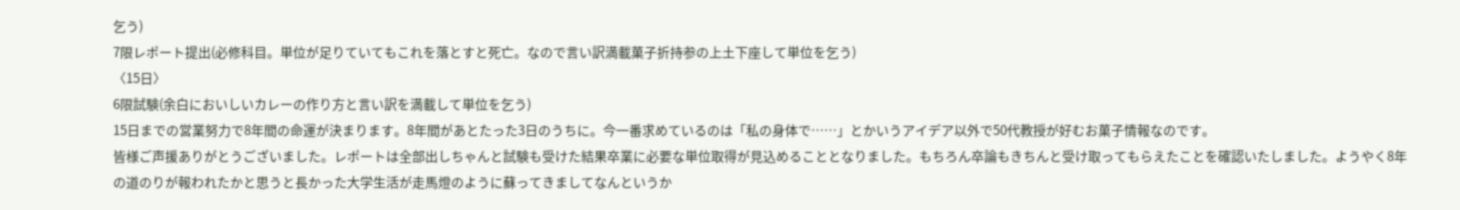乞う)
7限レポート提出(必修科目。単位が足りていてもこれを落とすと死亡。なので言い訳満載菓子折持参の上土下座して単位を乞う)
〈15日〉
6限試験(余白においしいカレーの作り方と言い訳を満載して単位を乞う)
15日までの営業努力で8年間の命運が決まります。8年間があとたった3日のうちに。今一番求めているのは「私の身体で……」とかいうアイデア以外で50代教授が好むお菓子情報なのです。
皆様ご声援ありがとうございました。レポートは全部出しちゃんと試験も受けた結果卒業に必要な単位取得が見込めることとなりました。もちろん卒論もきちんと受け取ってもらえたことを確認いたしました。ようやく8年の道のりが報われたかと思うと長かった大学生活が走馬燈のように蘇ってきましてなんというか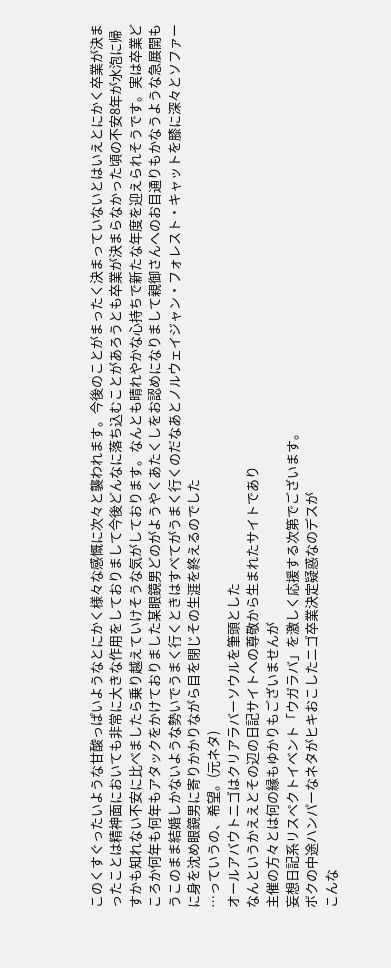このくすぐったいような甘酸っぱいようなとにかく様々な感慨に次々と襲われます。今後のことがまったく決まっていないとはいえとにかく卒業が決まったことは精神面においても非常に大きな作用をしておりまして今後どんなに落ち込むことがあろうとも卒業が決まらなかった頃の不安8年が水泡に帰すかも知れない不安に比べましたら乗り越えていけそうな気がしております。なんとも晴れやかな心持ちで新たな年度を迎えられそうです。実は卒業どころか何年も何年もアタックをかけておりました某眼鏡男どのがようやくあたくしをお認めになりまして親御さんへのお目通りもかなうような急展開もうこのまま結婚しかないような勢いでうまく行くときはすべてがうまく行くのだなあとノルウェイジャン・フォレスト・キャットを膝に深々とソファーに身を沈め眼鏡男に寄りかかりながら目を閉じその生涯を終えるのでした
…っていうの、希望。(元ネタ)
オールアバウトニゴはクリアラバーソウルを筆頭とした
なんというかええとその辺の日記サイトへの尊敬から生まれたサイトであり
主催の方々とは何の縁もゆかりもございませんが
妄想日記系リスペクトイベント「ウガラバ」を激しく応援する次第でございます。
ボクの中途ハンパーなネタがヒキおこしたニゴ卒業決定疑惑なのデスが
こんな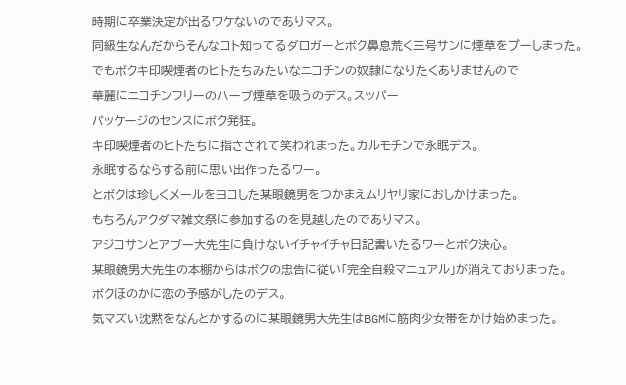時期に卒業決定が出るワケないのでありマス。
同級生なんだからそんなコト知ってるダロガーとボク鼻息荒く三号サンに煙草をプーしまった。
でもボクキ印喫煙者のヒトたちみたいなニコチンの奴隷になりたくありませんので
華麗にニコチンフリーのハーブ煙草を吸うのデス。スッパー
パッケージのセンスにボク発狂。
キ印喫煙者のヒトたちに指さされて笑われまった。カルモチンで永眠デス。
永眠するならする前に思い出作ったるワー。
とボクは珍しくメールをヨコした某眼鏡男をつかまえムリヤリ家におしかけまった。
もちろんアクダマ雑文祭に参加するのを見越したのでありマス。
アジコサンとアブー大先生に負けないイチャイチャ日記書いたるワーとボク決心。
某眼鏡男大先生の本棚からはボクの忠告に従い「完全自殺マニュアル」が消えておりまった。
ボクほのかに恋の予感がしたのデス。
気マズい沈黙をなんとかするのに某眼鏡男大先生はBGMに筋肉少女帯をかけ始めまった。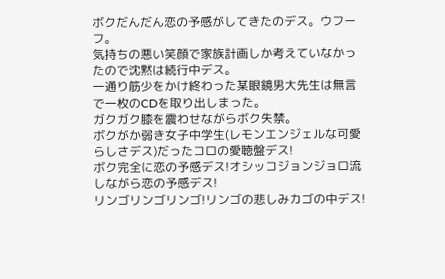ボクだんだん恋の予感がしてきたのデス。ウフーフ。
気持ちの悪い笑顔で家族計画しか考えていなかったので沈黙は続行中デス。
一通り筋少をかけ終わった某眼鏡男大先生は無言で一枚のCDを取り出しまった。
ガクガク膝を震わせながらボク失禁。
ボクがか弱き女子中学生(レモンエンジェルな可愛らしさデス)だったコロの愛聴盤デス!
ボク完全に恋の予感デス!オシッコジョンジョロ流しながら恋の予感デス!
リンゴリンゴリンゴ!リンゴの悲しみカゴの中デス!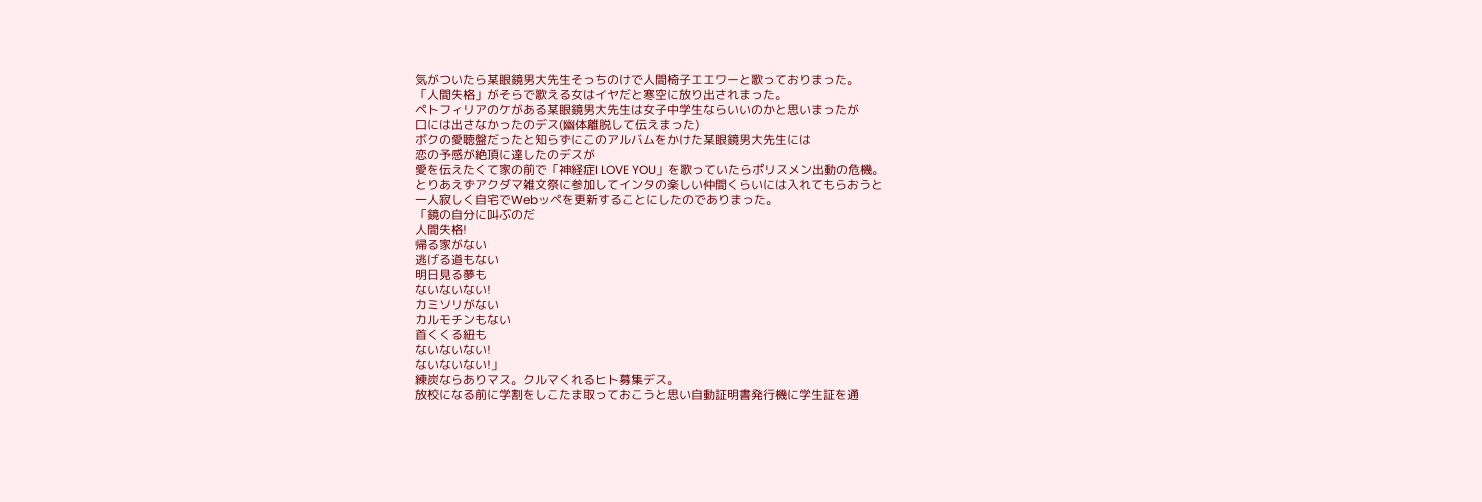気がついたら某眼鏡男大先生そっちのけで人間椅子エエワーと歌っておりまった。
「人間失格」がそらで歌える女はイヤだと寒空に放り出されまった。
ペトフィリアのケがある某眼鏡男大先生は女子中学生ならいいのかと思いまったが
口には出さなかったのデス(幽体離脱して伝えまった)
ボクの愛聴盤だったと知らずにこのアルバムをかけた某眼鏡男大先生には
恋の予感が絶頂に達したのデスが
愛を伝えたくて家の前で「神経症I LOVE YOU」を歌っていたらポリスメン出動の危機。
とりあえずアクダマ雑文祭に参加してインタの楽しい仲間くらいには入れてもらおうと
一人寂しく自宅でWebッペを更新することにしたのでありまった。
「鏡の自分に叫ぶのだ
人間失格!
帰る家がない
逃げる道もない
明日見る夢も
ないないない!
カミソリがない
カルモチンもない
首くくる紐も
ないないない!
ないないない!」
練炭ならありマス。クルマくれるヒト募集デス。
放校になる前に学割をしこたま取っておこうと思い自動証明書発行機に学生証を通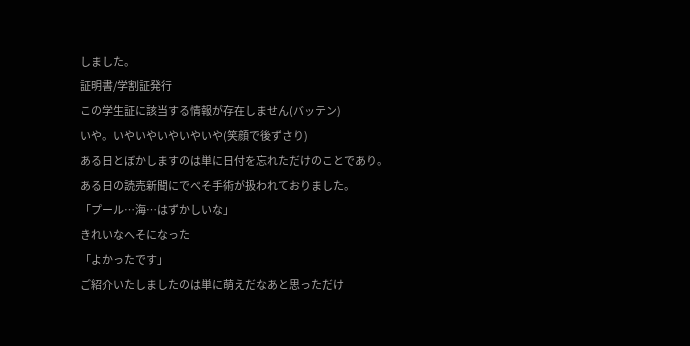しました。
証明書/学割証発行
この学生証に該当する情報が存在しません(バッテン)
いや。いやいやいやいやいや(笑顔で後ずさり)
ある日とぼかしますのは単に日付を忘れただけのことであり。
ある日の読売新聞にでべそ手術が扱われておりました。
「プール…海…はずかしいな」
きれいなへそになった
「よかったです」
ご紹介いたしましたのは単に萌えだなあと思っただけ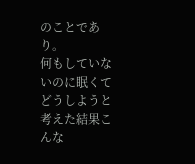のことであり。
何もしていないのに眠くてどうしようと考えた結果こんな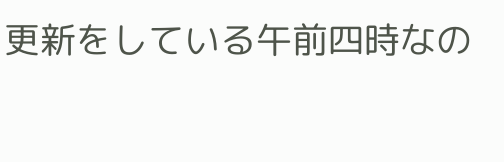更新をしている午前四時なの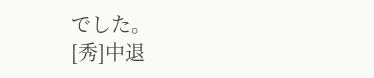でした。
[秀]中退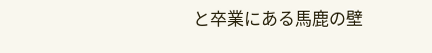と卒業にある馬鹿の壁